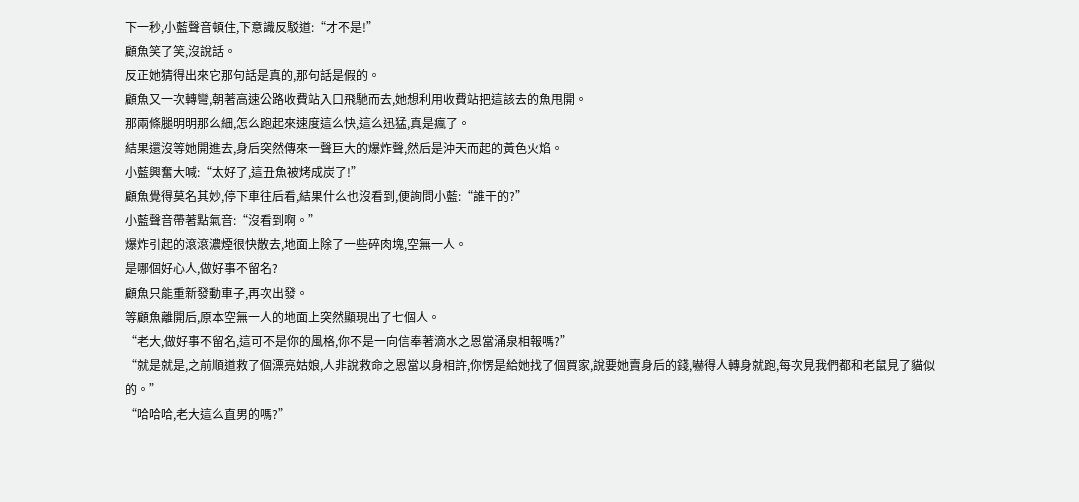下一秒,小藍聲音頓住,下意識反駁道:“才不是!”
顧魚笑了笑,沒說話。
反正她猜得出來它那句話是真的,那句話是假的。
顧魚又一次轉彎,朝著高速公路收費站入口飛馳而去,她想利用收費站把這該去的魚甩開。
那兩條腿明明那么細,怎么跑起來速度這么快,這么迅猛,真是瘋了。
結果還沒等她開進去,身后突然傳來一聲巨大的爆炸聲,然后是沖天而起的黃色火焰。
小藍興奮大喊:“太好了,這丑魚被烤成炭了!”
顧魚覺得莫名其妙,停下車往后看,結果什么也沒看到,便詢問小藍:“誰干的?”
小藍聲音帶著點氣音:“沒看到啊。”
爆炸引起的滾滾濃煙很快散去,地面上除了一些碎肉塊,空無一人。
是哪個好心人,做好事不留名?
顧魚只能重新發動車子,再次出發。
等顧魚離開后,原本空無一人的地面上突然顯現出了七個人。
“老大,做好事不留名,這可不是你的風格,你不是一向信奉著滴水之恩當涌泉相報嗎?”
“就是就是,之前順道救了個漂亮姑娘,人非說救命之恩當以身相許,你愣是給她找了個買家,說要她賣身后的錢,嚇得人轉身就跑,每次見我們都和老鼠見了貓似的。”
“哈哈哈,老大這么直男的嗎?”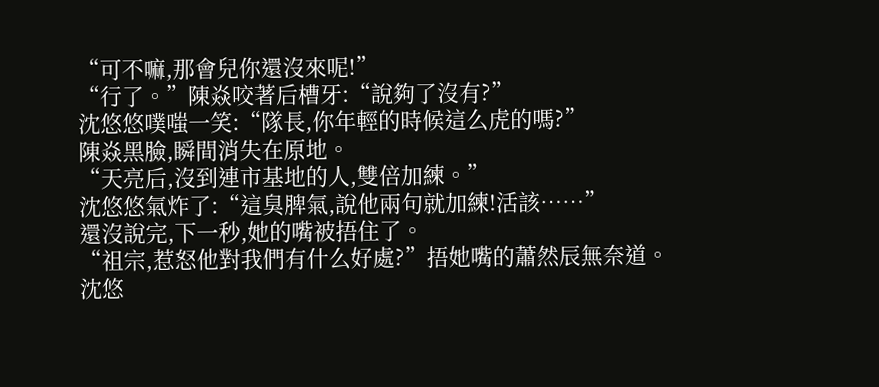“可不嘛,那會兒你還沒來呢!”
“行了。”陳焱咬著后槽牙:“說夠了沒有?”
沈悠悠噗嗤一笑:“隊長,你年輕的時候這么虎的嗎?”
陳焱黑臉,瞬間消失在原地。
“天亮后,沒到連市基地的人,雙倍加練。”
沈悠悠氣炸了:“這臭脾氣,說他兩句就加練!活該……”
還沒說完,下一秒,她的嘴被捂住了。
“祖宗,惹怒他對我們有什么好處?”捂她嘴的蕭然辰無奈道。
沈悠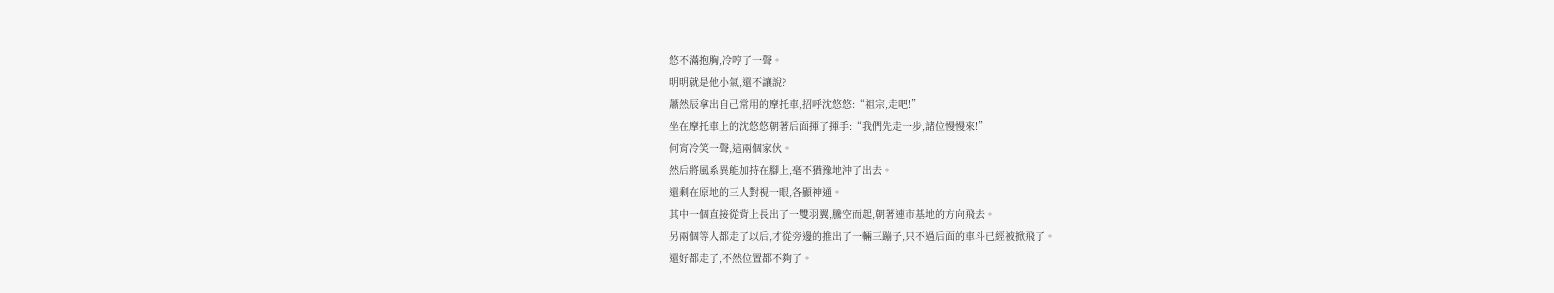悠不滿抱胸,冷哼了一聲。
明明就是他小氣,還不讓說?
蕭然辰拿出自己常用的摩托車,招呼沈悠悠:“祖宗,走吧!”
坐在摩托車上的沈悠悠朝著后面揮了揮手:“我們先走一步,諸位慢慢來!”
何宵冷笑一聲,這兩個家伙。
然后將風系異能加持在腳上,毫不猶豫地沖了出去。
還剩在原地的三人對視一眼,各顯神通。
其中一個直接從背上長出了一雙羽翼,騰空而起,朝著連市基地的方向飛去。
另兩個等人都走了以后,才從旁邊的推出了一輛三蹦子,只不過后面的車斗已經被掀飛了。
還好都走了,不然位置都不夠了。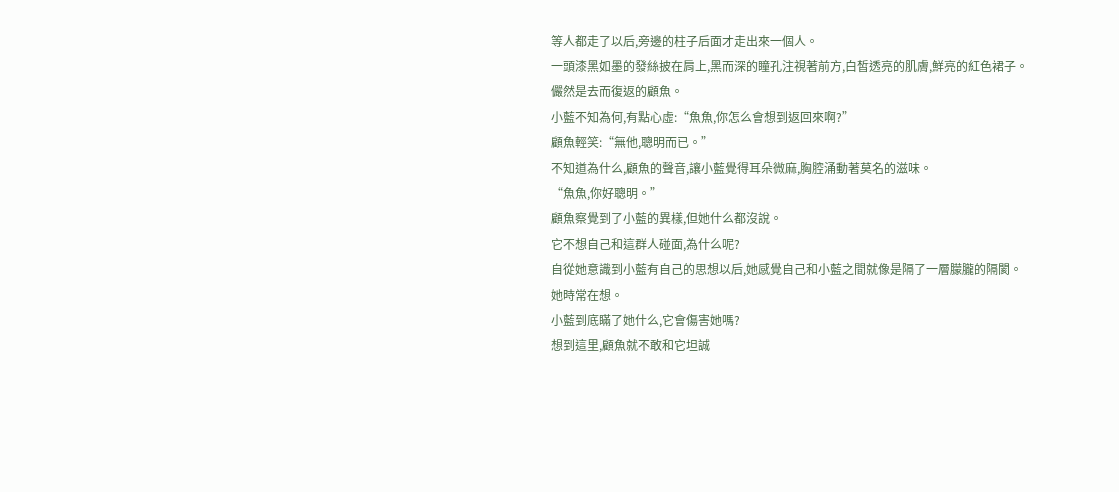等人都走了以后,旁邊的柱子后面才走出來一個人。
一頭漆黑如墨的發絲披在肩上,黑而深的瞳孔注視著前方,白皙透亮的肌膚,鮮亮的紅色裙子。
儼然是去而復返的顧魚。
小藍不知為何,有點心虛:“魚魚,你怎么會想到返回來啊?”
顧魚輕笑:“無他,聰明而已。”
不知道為什么,顧魚的聲音,讓小藍覺得耳朵微麻,胸腔涌動著莫名的滋味。
“魚魚,你好聰明。”
顧魚察覺到了小藍的異樣,但她什么都沒說。
它不想自己和這群人碰面,為什么呢?
自從她意識到小藍有自己的思想以后,她感覺自己和小藍之間就像是隔了一層朦朧的隔閡。
她時常在想。
小藍到底瞞了她什么,它會傷害她嗎?
想到這里,顧魚就不敢和它坦誠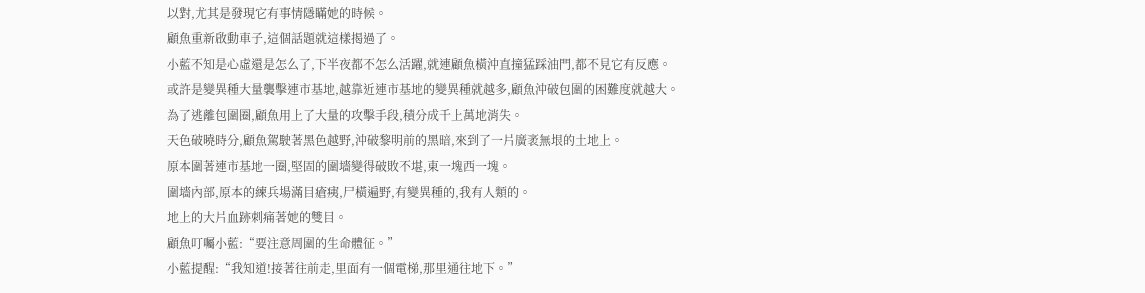以對,尤其是發現它有事情隱瞞她的時候。
顧魚重新啟動車子,這個話題就這樣揭過了。
小藍不知是心虛還是怎么了,下半夜都不怎么活躍,就連顧魚橫沖直撞猛踩油門,都不見它有反應。
或許是變異種大量襲擊連市基地,越靠近連市基地的變異種就越多,顧魚沖破包圍的困難度就越大。
為了逃離包圍圈,顧魚用上了大量的攻擊手段,積分成千上萬地消失。
天色破曉時分,顧魚駕駛著黑色越野,沖破黎明前的黑暗,來到了一片廣袤無垠的土地上。
原本圍著連市基地一圈,堅固的圍墻變得破敗不堪,東一塊西一塊。
圍墻內部,原本的練兵場滿目瘡痍,尸橫遍野,有變異種的,我有人類的。
地上的大片血跡刺痛著她的雙目。
顧魚叮囑小藍:“要注意周圍的生命體征。”
小藍提醒:“我知道!接著往前走,里面有一個電梯,那里通往地下。”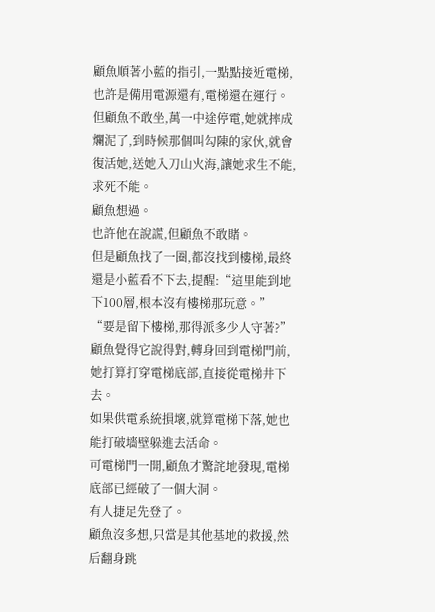顧魚順著小藍的指引,一點點接近電梯,也許是備用電源還有,電梯還在運行。
但顧魚不敢坐,萬一中途停電,她就摔成爛泥了,到時候那個叫勾陳的家伙,就會復活她,送她入刀山火海,讓她求生不能,求死不能。
顧魚想過。
也許他在說謊,但顧魚不敢賭。
但是顧魚找了一圈,都沒找到樓梯,最終還是小藍看不下去,提醒:“這里能到地下100層,根本沒有樓梯那玩意。”
“要是留下樓梯,那得派多少人守著?”
顧魚覺得它說得對,轉身回到電梯門前,她打算打穿電梯底部,直接從電梯井下去。
如果供電系統損壞,就算電梯下落,她也能打破墻壁躲進去活命。
可電梯門一開,顧魚才驚詫地發現,電梯底部已經破了一個大洞。
有人捷足先登了。
顧魚沒多想,只當是其他基地的救援,然后翻身跳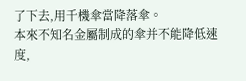了下去,用千機傘當降落傘。
本來不知名金屬制成的傘并不能降低速度,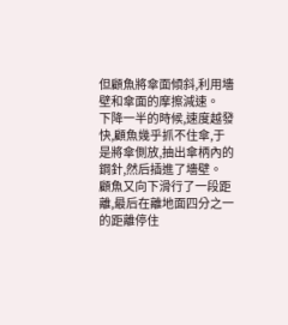但顧魚將傘面傾斜,利用墻壁和傘面的摩擦減速。
下降一半的時候,速度越發快,顧魚幾乎抓不住傘,于是將傘側放,抽出傘柄內的鋼針,然后插進了墻壁。
顧魚又向下滑行了一段距離,最后在離地面四分之一的距離停住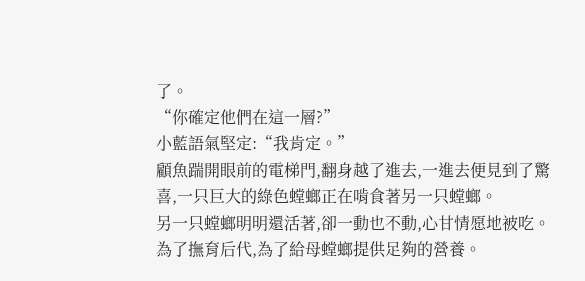了。
“你確定他們在這一層?”
小藍語氣堅定:“我肯定。”
顧魚踹開眼前的電梯門,翻身越了進去,一進去便見到了驚喜,一只巨大的綠色螳螂正在啃食著另一只螳螂。
另一只螳螂明明還活著,卻一動也不動,心甘情愿地被吃。
為了撫育后代,為了給母螳螂提供足夠的營養。